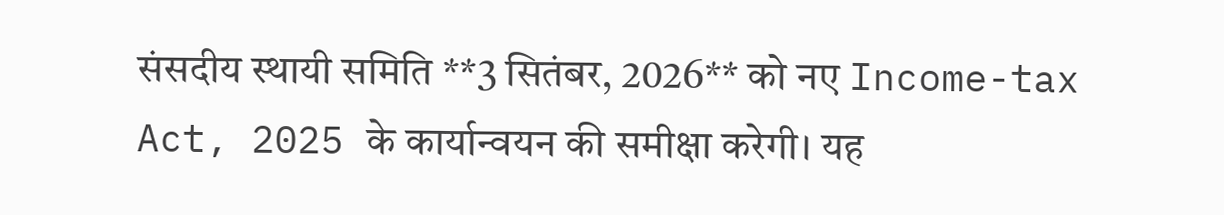संसदीय स्थायी समिति **3 सितंबर, 2026** को नए Income-tax Act, 2025 के कार्यान्वयन की समीक्षा करेगी। यह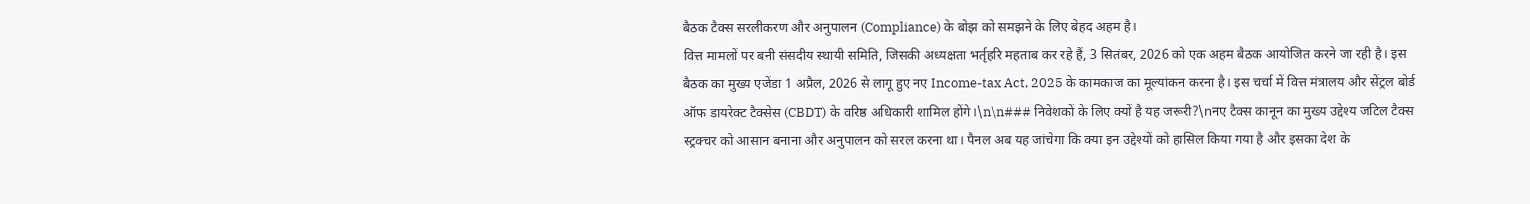बैठक टैक्स सरलीकरण और अनुपालन (Compliance) के बोझ को समझने के लिए बेहद अहम है।
वित्त मामलों पर बनी संसदीय स्थायी समिति, जिसकी अध्यक्षता भर्तृहरि महताब कर रहे हैं, 3 सितंबर, 2026 को एक अहम बैठक आयोजित करने जा रही है। इस बैठक का मुख्य एजेंडा 1 अप्रैल, 2026 से लागू हुए नए Income-tax Act, 2025 के कामकाज का मूल्यांकन करना है। इस चर्चा में वित्त मंत्रालय और सेंट्रल बोर्ड ऑफ डायरेक्ट टैक्सेस (CBDT) के वरिष्ठ अधिकारी शामिल होंगे।\n\n### निवेशकों के लिए क्यों है यह जरूरी?\nनए टैक्स कानून का मुख्य उद्देश्य जटिल टैक्स स्ट्रक्चर को आसान बनाना और अनुपालन को सरल करना था। पैनल अब यह जांचेगा कि क्या इन उद्देश्यों को हासिल किया गया है और इसका देश के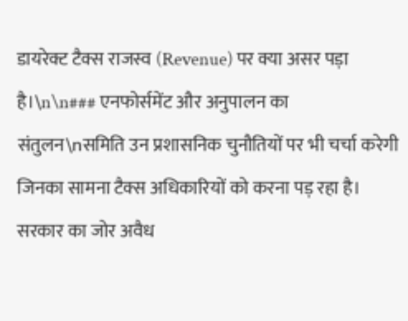डायरेक्ट टैक्स राजस्व (Revenue) पर क्या असर पड़ा है।\n\n### एनफोर्समेंट और अनुपालन का संतुलन\nसमिति उन प्रशासनिक चुनौतियों पर भी चर्चा करेगी जिनका सामना टैक्स अधिकारियों को करना पड़ रहा है। सरकार का जोर अवैध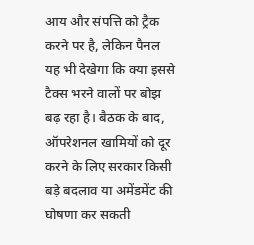आय और संपत्ति को ट्रैक करने पर है, लेकिन पैनल यह भी देखेगा कि क्या इससे टैक्स भरने वालों पर बोझ बढ़ रहा है। बैठक के बाद, ऑपरेशनल खामियों को दूर करने के लिए सरकार किसी बड़े बदलाव या अमेंडमेंट की घोषणा कर सकती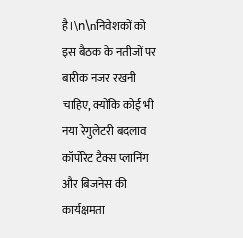है।\n\nनिवेशकों को इस बैठक के नतीजों पर बारीक नजर रखनी चाहिए, क्योंकि कोई भी नया रेगुलेटरी बदलाव कॉर्पोरेट टैक्स प्लानिंग और बिजनेस की कार्यक्षमता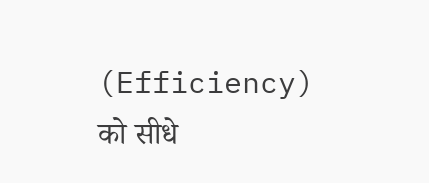(Efficiency) को सीधे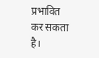प्रभावित कर सकता है।